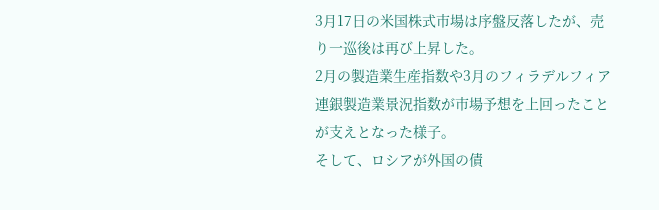3月17日の米国株式市場は序盤反落したが、売り一巡後は再び上昇した。
2月の製造業生産指数や3月のフィラデルフィア連銀製造業景況指数が市場予想を上回ったことが支えとなった様子。
そして、ロシアが外国の債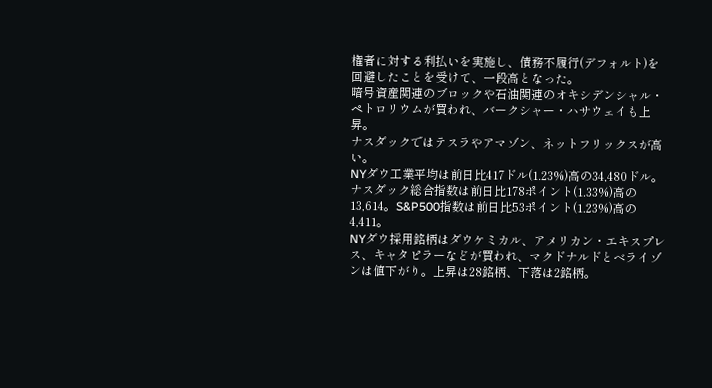権者に対する利払いを実施し、債務不履行(デフォルト)を回避したことを受けて、一段高となった。
暗号資産関連のブロックや石油関連のオキシデンシャル・ペトロリウムが買われ、バークシャー・ハサウェイも上昇。
ナスダックではテスラやアマゾン、ネットフリックスが高い。
NYダウ工業平均は前日比417ドル(1.23%)高の34,480ドル。ナスダック総合指数は前日比178ポイント(1.33%)高の13,614。S&P500指数は前日比53ポイント(1.23%)高の4,411。
NYダウ採用銘柄はダウケミカル、アメリカン・エキスプレス、キャタピラーなどが買われ、マクドナルドとベライゾンは値下がり。上昇は28銘柄、下落は2銘柄。